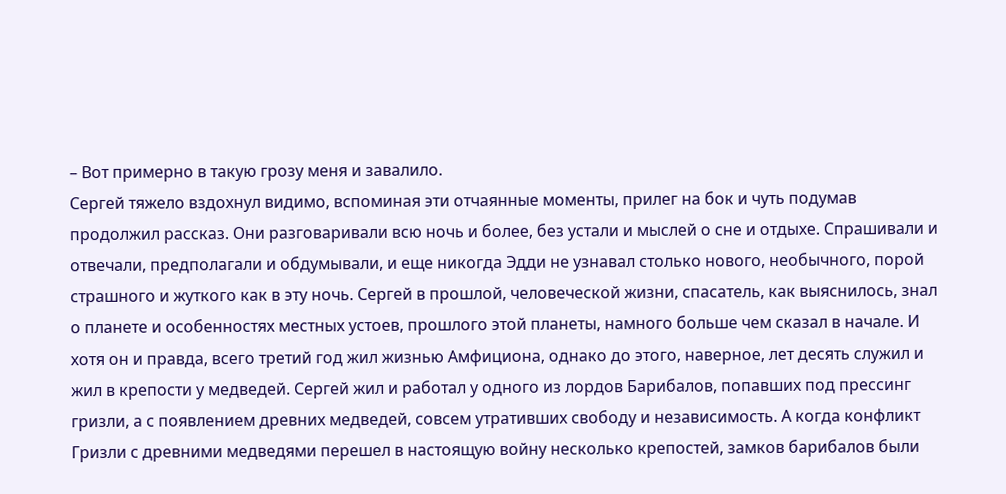– Вот примерно в такую грозу меня и завалило.
Сергей тяжело вздохнул видимо, вспоминая эти отчаянные моменты, прилег на бок и чуть подумав продолжил рассказ. Они разговаривали всю ночь и более, без устали и мыслей о сне и отдыхе. Спрашивали и отвечали, предполагали и обдумывали, и еще никогда Эдди не узнавал столько нового, необычного, порой страшного и жуткого как в эту ночь. Сергей в прошлой, человеческой жизни, спасатель, как выяснилось, знал о планете и особенностях местных устоев, прошлого этой планеты, намного больше чем сказал в начале. И хотя он и правда, всего третий год жил жизнью Амфициона, однако до этого, наверное, лет десять служил и жил в крепости у медведей. Сергей жил и работал у одного из лордов Барибалов, попавших под прессинг гризли, а с появлением древних медведей, совсем утративших свободу и независимость. А когда конфликт Гризли с древними медведями перешел в настоящую войну несколько крепостей, замков барибалов были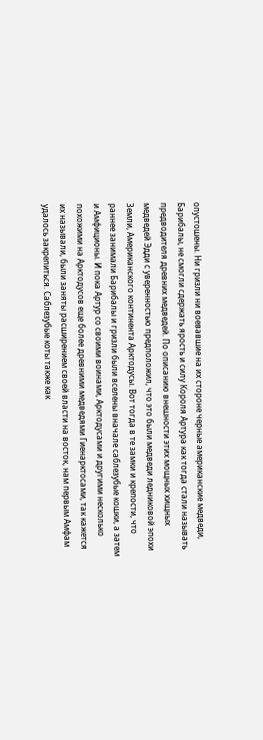опустошены. Ни гризли ни воевавшие на их стороне черные американские медведи, Барибалы, не смогли сдержать ярость и силу Короля Артура как тогда стали называть предводителя древних медведей. По описанию внешности этих мощных хищных медведей Эдди с уверенностью предположил, что это были медведи ледниковой эпохи Земли, Американского континента Арктодусы. Вот тогда в те замки и крепости, что раннее занимали Барибалы и гризли были вселены вначале саблезубые кошки, а затем и Амфиционы. И пока Артур со своими воинами, Арктодусами и другими несколько похожими на Арктодусов еще более древними медведями Гиенарктосами, так кажется их называли, были заняты расширением своей власти на восток, нам первым Амфам удалось закрепиться. Саблезубые коты также как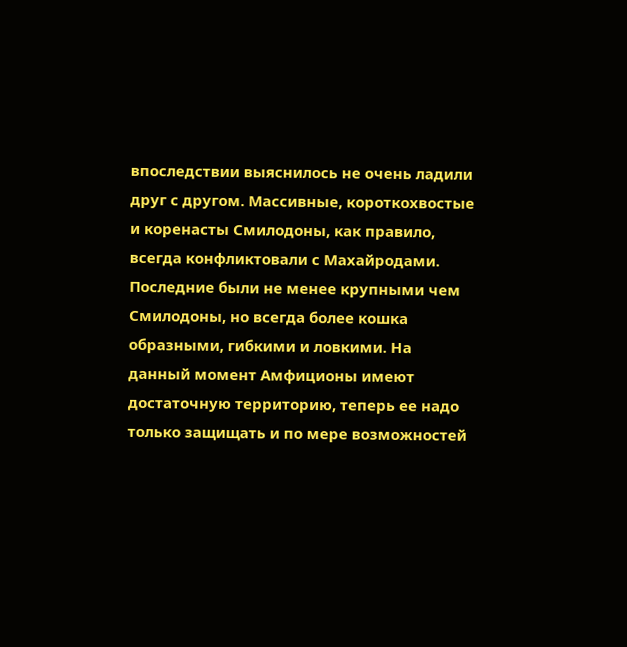впоследствии выяснилось не очень ладили друг с другом. Массивные, короткохвостые и коренасты Смилодоны, как правило, всегда конфликтовали с Махайродами. Последние были не менее крупными чем Смилодоны, но всегда более кошка образными, гибкими и ловкими. На данный момент Амфиционы имеют достаточную территорию, теперь ее надо только защищать и по мере возможностей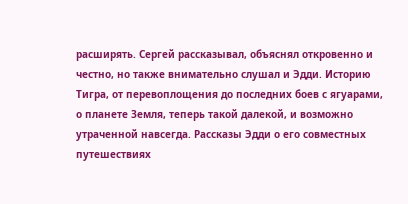расширять. Сергей рассказывал, объяснял откровенно и честно, но также внимательно слушал и Эдди. Историю Тигра, от перевоплощения до последних боев с ягуарами, о планете Земля, теперь такой далекой, и возможно утраченной навсегда. Рассказы Эдди о его совместных путешествиях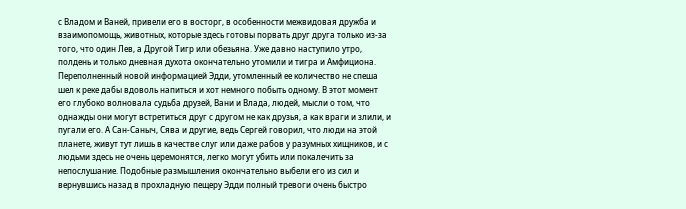с Владом и Ваней, привели его в восторг, в особенности межвидовая дружба и взаимопомощь, животных, которые здесь готовы порвать друг друга только из-за того, что один Лев, а Другой Тигр или обезьяна. Уже давно наступило утро, полдень и только дневная духота окончательно утомили и тигра и Амфициона. Переполненный новой информацией Эдди, утомленный ее количество не спеша шел к реке дабы вдоволь напиться и хот немного побыть одному. В этот момент его глубоко волновала судьба друзей, Вани и Влада, людей, мысли о том, что однажды они могут встретиться друг с другом не как друзья, а как враги и злили, и пугали его. А Сан-Саныч, Сява и другие, ведь Сергей говорил, что люди на этой планете, живут тут лишь в качестве слуг или даже рабов у разумных хищников, и с людьми здесь не очень церемонятся, легко могут убить или покалечить за непослушание. Подобные размышления окончательно выбели его из сил и вернувшись назад в прохладную пещеру Эдди полный тревоги очень быстро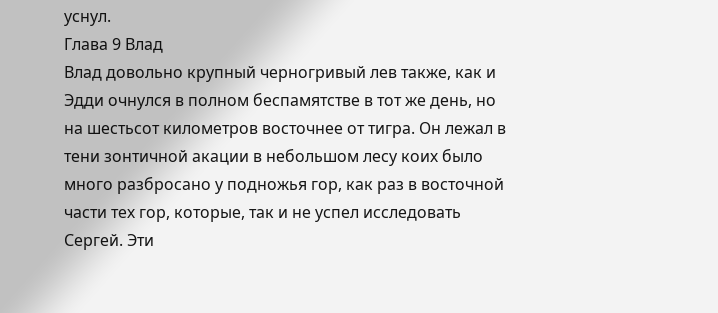уснул.
Глава 9 Влад
Влад довольно крупный черногривый лев также, как и Эдди очнулся в полном беспамятстве в тот же день, но на шестьсот километров восточнее от тигра. Он лежал в тени зонтичной акации в небольшом лесу коих было много разбросано у подножья гор, как раз в восточной части тех гор, которые, так и не успел исследовать Сергей. Эти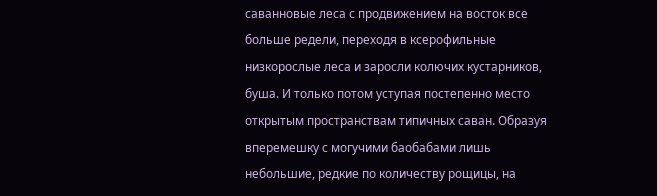саванновые леса с продвижением на восток все больше редели, переходя в ксерофильные низкорослые леса и заросли колючих кустарников, буша. И только потом уступая постепенно место открытым пространствам типичных саван. Образуя вперемешку с могучими баобабами лишь небольшие, редкие по количеству рощицы, на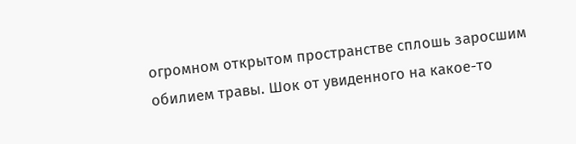огромном открытом пространстве сплошь заросшим обилием травы. Шок от увиденного на какое-то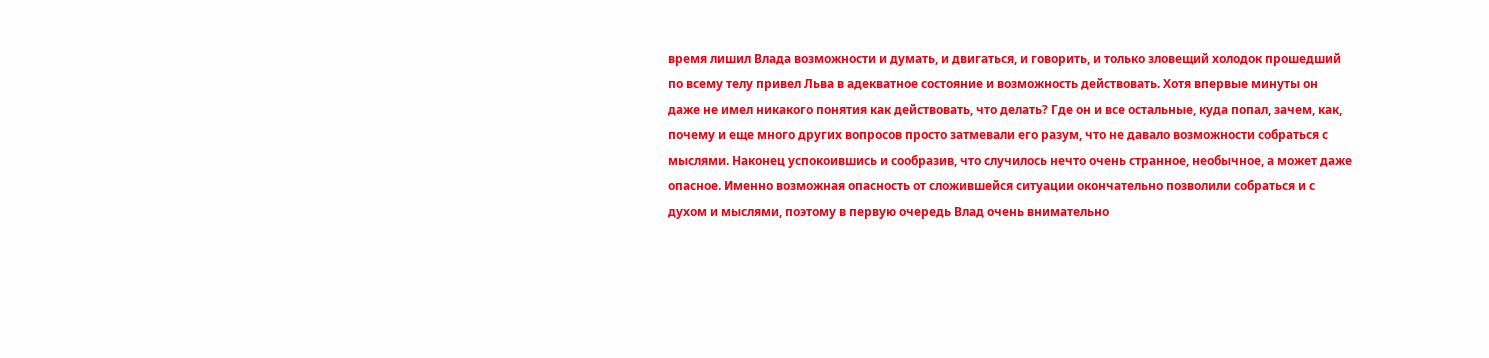время лишил Влада возможности и думать, и двигаться, и говорить, и только зловещий холодок прошедший по всему телу привел Льва в адекватное состояние и возможность действовать. Хотя впервые минуты он даже не имел никакого понятия как действовать, что делать? Где он и все остальные, куда попал, зачем, как, почему и еще много других вопросов просто затмевали его разум, что не давало возможности собраться с мыслями. Наконец успокоившись и сообразив, что случилось нечто очень странное, необычное, а может даже опасное. Именно возможная опасность от сложившейся ситуации окончательно позволили собраться и с духом и мыслями, поэтому в первую очередь Влад очень внимательно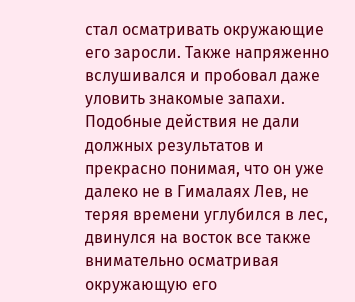стал осматривать окружающие его заросли. Также напряженно вслушивался и пробовал даже уловить знакомые запахи. Подобные действия не дали должных результатов и прекрасно понимая, что он уже далеко не в Гималаях Лев, не теряя времени углубился в лес, двинулся на восток все также внимательно осматривая окружающую его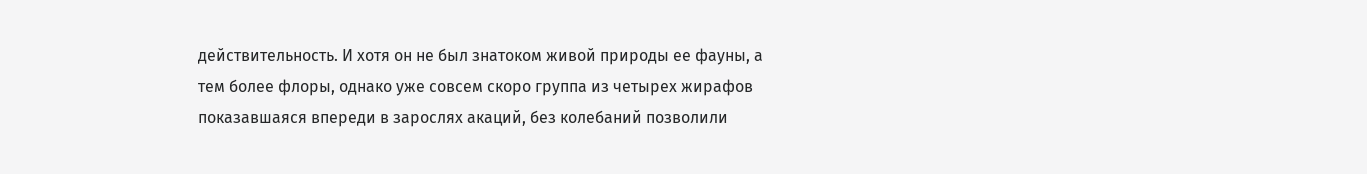действительность. И хотя он не был знатоком живой природы ее фауны, а тем более флоры, однако уже совсем скоро группа из четырех жирафов показавшаяся впереди в зарослях акаций, без колебаний позволили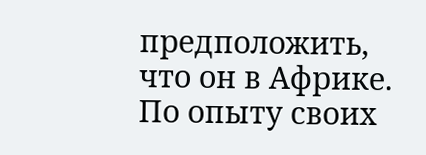предположить, что он в Африке. По опыту своих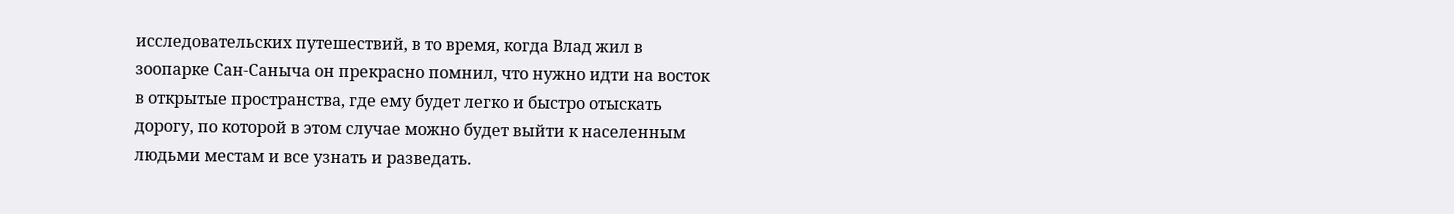исследовательских путешествий, в то время, когда Влад жил в зоопарке Сан-Саныча он прекрасно помнил, что нужно идти на восток в открытые пространства, где ему будет легко и быстро отыскать дорогу, по которой в этом случае можно будет выйти к населенным людьми местам и все узнать и разведать.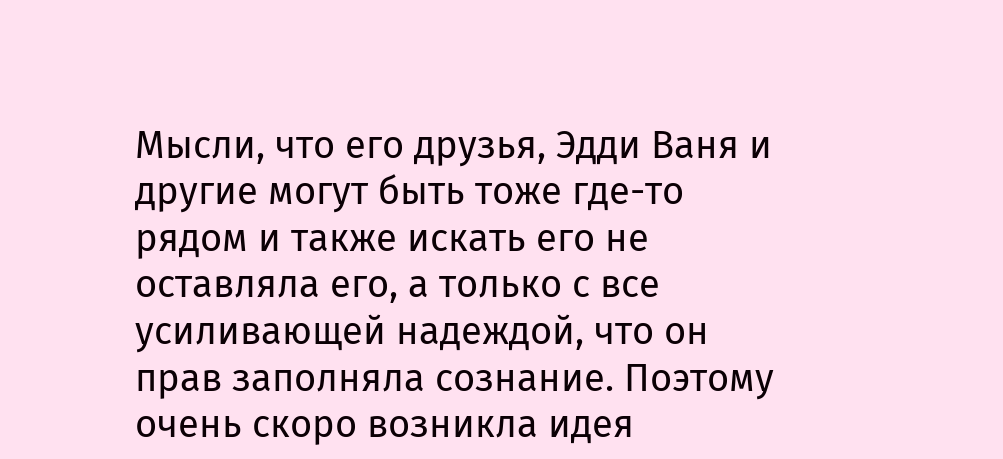Мысли, что его друзья, Эдди Ваня и другие могут быть тоже где-то рядом и также искать его не оставляла его, а только с все усиливающей надеждой, что он прав заполняла сознание. Поэтому очень скоро возникла идея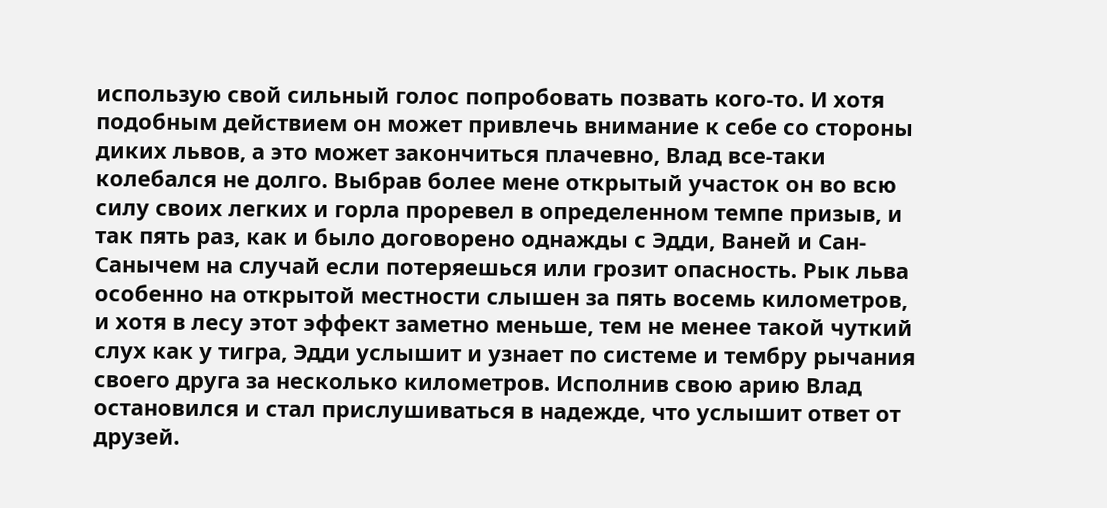использую свой сильный голос попробовать позвать кого-то. И хотя подобным действием он может привлечь внимание к себе со стороны диких львов, а это может закончиться плачевно, Влад все-таки колебался не долго. Выбрав более мене открытый участок он во всю силу своих легких и горла проревел в определенном темпе призыв, и так пять раз, как и было договорено однажды с Эдди, Ваней и Сан-Санычем на случай если потеряешься или грозит опасность. Рык льва особенно на открытой местности слышен за пять восемь километров, и хотя в лесу этот эффект заметно меньше, тем не менее такой чуткий слух как у тигра, Эдди услышит и узнает по системе и тембру рычания своего друга за несколько километров. Исполнив свою арию Влад остановился и стал прислушиваться в надежде, что услышит ответ от друзей.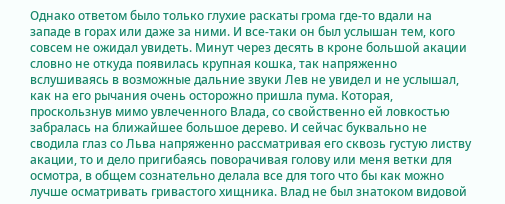Однако ответом было только глухие раскаты грома где-то вдали на западе в горах или даже за ними. И все-таки он был услышан тем, кого совсем не ожидал увидеть. Минут через десять в кроне большой акации словно не откуда появилась крупная кошка, так напряженно вслушиваясь в возможные дальние звуки Лев не увидел и не услышал, как на его рычания очень осторожно пришла пума. Которая, проскользнув мимо увлеченного Влада, со свойственно ей ловкостью забралась на ближайшее большое дерево. И сейчас буквально не сводила глаз со Льва напряженно рассматривая его сквозь густую листву акации, то и дело пригибаясь поворачивая голову или меня ветки для осмотра, в общем сознательно делала все для того что бы как можно лучше осматривать гривастого хищника. Влад не был знатоком видовой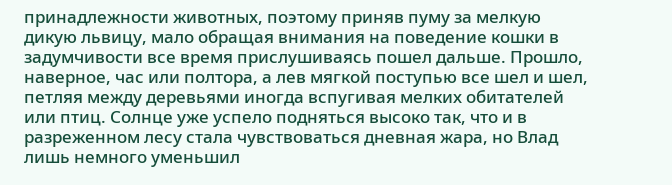принадлежности животных, поэтому приняв пуму за мелкую дикую львицу, мало обращая внимания на поведение кошки в задумчивости все время прислушиваясь пошел дальше. Прошло, наверное, час или полтора, а лев мягкой поступью все шел и шел, петляя между деревьями иногда вспугивая мелких обитателей или птиц. Солнце уже успело подняться высоко так, что и в разреженном лесу стала чувствоваться дневная жара, но Влад лишь немного уменьшил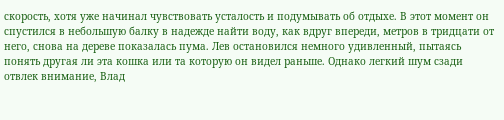скорость, хотя уже начинал чувствовать усталость и подумывать об отдыхе. В этот момент он спустился в небольшую балку в надежде найти воду, как вдруг впереди, метров в тридцати от него, снова на дереве показалась пума. Лев остановился немного удивленный, пытаясь понять другая ли эта кошка или та которую он видел раньше. Однако легкий шум сзади отвлек внимание, Влад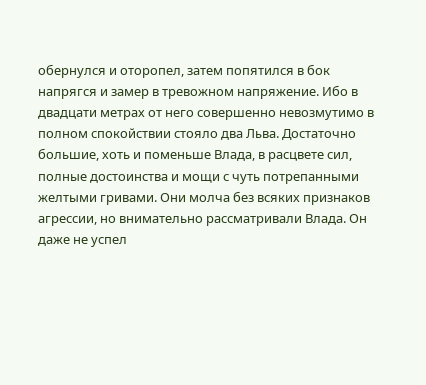обернулся и оторопел, затем попятился в бок напрягся и замер в тревожном напряжение. Ибо в двадцати метрах от него совершенно невозмутимо в полном спокойствии стояло два Льва. Достаточно большие, хоть и поменьше Влада, в расцвете сил, полные достоинства и мощи с чуть потрепанными желтыми гривами. Они молча без всяких признаков агрессии, но внимательно рассматривали Влада. Он даже не успел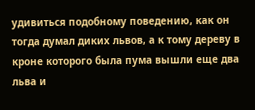удивиться подобному поведению, как он тогда думал диких львов, а к тому дереву в кроне которого была пума вышли еще два льва и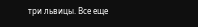три львицы. Все еще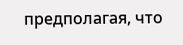предполагая, что